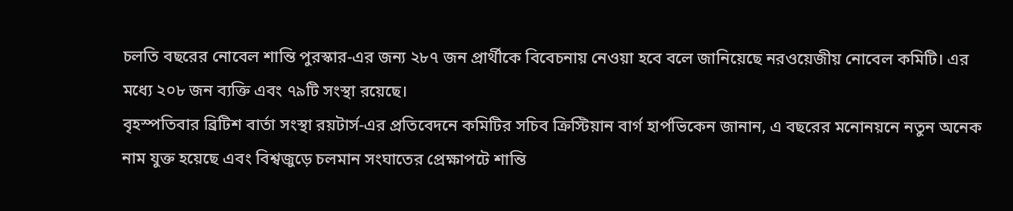চলতি বছরের নোবেল শান্তি পুরস্কার-এর জন্য ২৮৭ জন প্রার্থীকে বিবেচনায় নেওয়া হবে বলে জানিয়েছে নরওয়েজীয় নোবেল কমিটি। এর মধ্যে ২০৮ জন ব্যক্তি এবং ৭৯টি সংস্থা রয়েছে।
বৃহস্পতিবার ব্রিটিশ বার্তা সংস্থা রয়টার্স-এর প্রতিবেদনে কমিটির সচিব ক্রিস্টিয়ান বার্গ হার্পভিকেন জানান, এ বছরের মনোনয়নে নতুন অনেক নাম যুক্ত হয়েছে এবং বিশ্বজুড়ে চলমান সংঘাতের প্রেক্ষাপটে শান্তি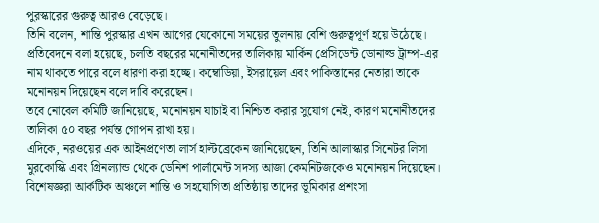পুরস্কারের গুরুত্ব আরও বেড়েছে।
তিনি বলেন, শান্তি পুরস্কার এখন আগের যেকোনো সময়ের তুলনায় বেশি গুরুত্বপূর্ণ হয়ে উঠেছে।
প্রতিবেদনে বলা হয়েছে, চলতি বছরের মনোনীতদের তালিকায় মার্কিন প্রেসিডেন্ট ডোনাল্ড ট্রাম্প-এর নাম থাকতে পারে বলে ধারণা করা হচ্ছে। কম্বোডিয়া, ইসরায়েল এবং পাকিস্তানের নেতারা তাকে মনোনয়ন দিয়েছেন বলে দাবি করেছেন।
তবে নোবেল কমিটি জানিয়েছে, মনোনয়ন যাচাই বা নিশ্চিত করার সুযোগ নেই, কারণ মনোনীতদের তালিকা ৫০ বছর পর্যন্ত গোপন রাখা হয়।
এদিকে, নরওয়ের এক আইনপ্রণেতা লার্স হাল্টব্রেকেন জানিয়েছেন, তিনি আলাস্কার সিনেটর লিসা মুরকোস্কি এবং গ্রিনল্যান্ড থেকে ডেনিশ পার্লামেন্ট সদস্য আজা কেমনিটজকেও মনোনয়ন দিয়েছেন।
বিশেষজ্ঞরা আর্কটিক অঞ্চলে শান্তি ও সহযোগিতা প্রতিষ্ঠায় তাদের ভূমিকার প্রশংসা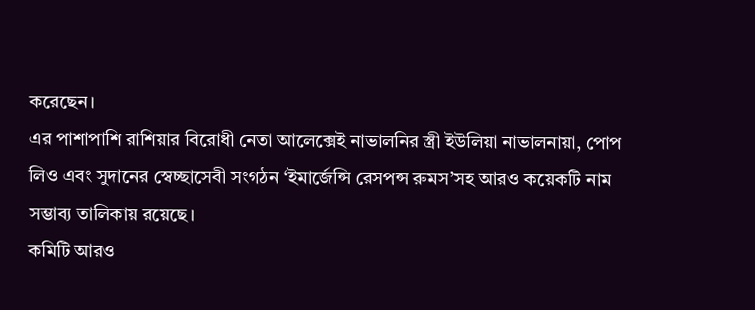করেছেন।
এর পাশাপাশি রাশিয়ার বিরোধী নেতা আলেক্সেই নাভালনির স্ত্রী ইউলিয়া নাভালনায়া, পোপ লিও এবং সুদানের স্বেচ্ছাসেবী সংগঠন ‘ইমার্জেন্সি রেসপন্স রুমস’সহ আরও কয়েকটি নাম সম্ভাব্য তালিকায় রয়েছে।
কমিটি আরও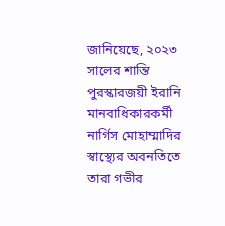জানিয়েছে, ২০২৩ সালের শান্তি পুরস্কারজয়ী ইরানি মানবাধিকারকর্মী নার্গিস মোহাম্মাদির স্বাস্থ্যের অবনতিতে তারা গভীর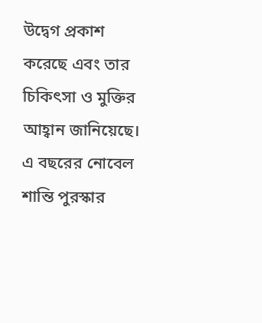উদ্বেগ প্রকাশ করেছে এবং তার চিকিৎসা ও মুক্তির আহ্বান জানিয়েছে।
এ বছরের নোবেল শান্তি পুরস্কার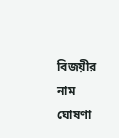বিজয়ীর নাম ঘোষণা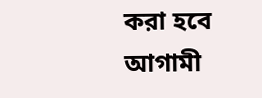করা হবে আগামী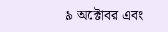৯ অক্টোবর এবং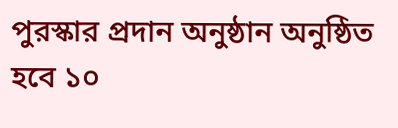পুরস্কার প্রদান অনুষ্ঠান অনুষ্ঠিত হবে ১০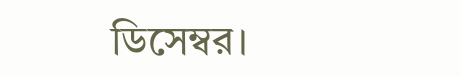ডিসেম্বর।